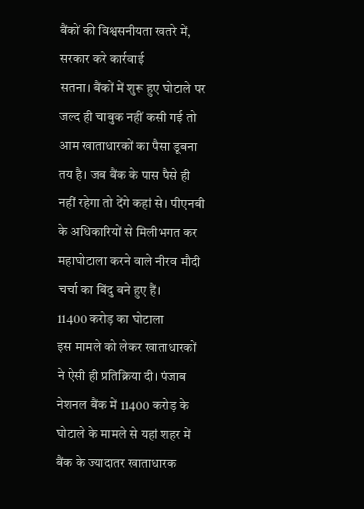बैंकों की विश्वसनीयता खतरे में, सरकार करे कार्रवाई
सतना। बैंकों में शुरू हुए घोटाले पर जल्द ही चाबुक नहीं कसी गई तो आम खाताधारकों का पैसा डूबना तय है। जब बैंक के पास पैसे ही नहीं रहेगा तो देंगे कहां से। पीएनबी के अधिकारियों से मिलीभगत कर महाघोटाला करने वाले नीरव मौदी चर्चा का बिंदु बने हुए हैं।
11400 करोड़ का घोटाला
इस मामले को लेकर खाताधारकों ने ऐसी ही प्रतिक्रिया दी। पंजाब नेशनल बैंक में 11400 करोड़ के घोटाले के मामले से यहां शहर में बैंक के ज्यादातर खाताधारक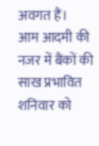अवगत हैं।
आम आदमी की नजर में बैंकों की साख प्रभावित
शनिवार को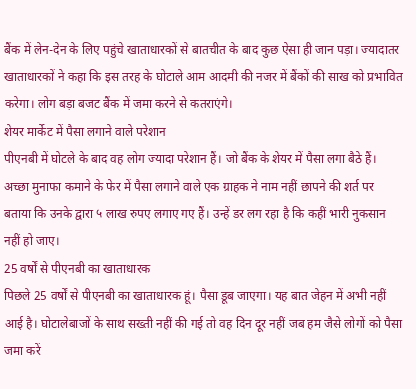बैंक में लेन-देन के लिए पहुंचे खाताधारकों से बातचीत के बाद कुछ ऐसा ही जान पड़ा। ज्यादातर खाताधारकों ने कहा कि इस तरह के घोटाले आम आदमी की नजर में बैंकों की साख को प्रभावित करेगा। लोग बड़ा बजट बैंक में जमा करने से कतराएंगे।
शेयर मार्केट में पैसा लगाने वाले परेशान
पीएनबी में घोटले के बाद वह लोग ज्यादा परेशान हैं। जो बैंक के शेयर में पैसा लगा बैठे हैं। अच्छा मुनाफा कमाने के फेर में पैसा लगाने वाले एक ग्राहक ने नाम नहीं छापने की शर्त पर बताया कि उनके द्वारा ५ लाख रुपए लगाए गए हैं। उन्हें डर लग रहा है कि कहीं भारी नुकसान नहीं हो जाए।
25 वर्षों से पीएनबी का खाताधारक
पिछले 25 वर्षों से पीएनबी का खाताधारक हूं। पैसा डूब जाएगा। यह बात जेहन में अभी नहीं आई है। घोटालेबाजों के साथ सख्ती नहीं की गई तो वह दिन दूर नहीं जब हम जैसे लोगों को पैसा जमा करें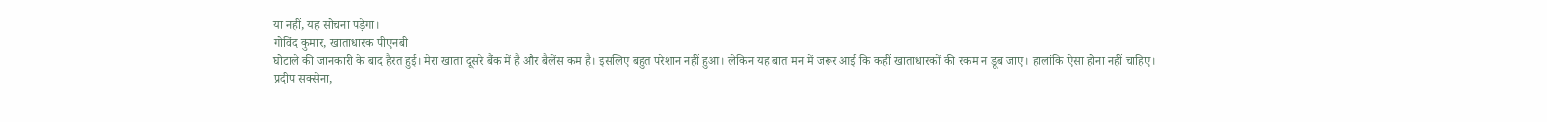या नहीं, यह सोचना पड़ेगा।
गोविंद कुमार, खाताधारक पीएनबी
घोटाले की जानकारी के बाद हैरत हुई। मेरा खाता दूसरे बैंक में है और बैलेंस कम है। इसलिए बहुत परेशान नहीं हुआ। लेकिन यह बात मन में जरूर आई कि कहीं खाताधारकों की रकम न डूब जाए। हालांकि ऐसा होना नहीं चाहिए।
प्रदीप सक्सेना,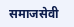समाजसेवी